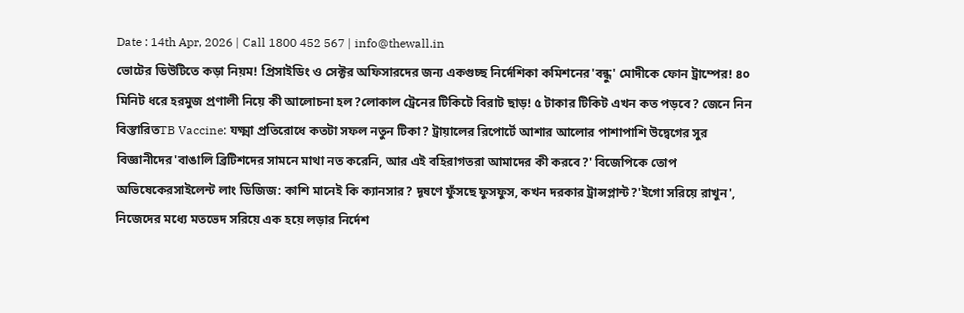Date : 14th Apr, 2026 | Call 1800 452 567 | info@thewall.in
ভোটের ডিউটিতে কড়া নিয়ম! প্রিসাইডিং ও সেক্টর অফিসারদের জন্য একগুচ্ছ নির্দেশিকা কমিশনের'বন্ধু' মোদীকে ফোন ট্রাম্পের! ৪০ মিনিট ধরে হরমুজ প্রণালী নিয়ে কী আলোচনা হল?লোকাল ট্রেনের টিকিটে বিরাট ছাড়! ৫ টাকার টিকিট এখন কত পড়বে? জেনে নিন বিস্তারিতTB Vaccine: যক্ষ্মা প্রতিরোধে কতটা সফল নতুন টিকা? ট্রায়ালের রিপোর্টে আশার আলোর পাশাপাশি উদ্বেগের সুর বিজ্ঞানীদের'বাঙালি ব্রিটিশদের সামনে মাথা নত করেনি, আর এই বহিরাগতরা আমাদের কী করবে?' বিজেপিকে তোপ অভিষেকেরসাইলেন্ট লাং ডিজিজ: কাশি মানেই কি ক্যানসার? দূষণে ফুঁসছে ফুসফুস, কখন দরকার ট্রান্সপ্লান্ট?'ইগো সরিয়ে রাখুন', নিজেদের মধ্যে মতভেদ সরিয়ে এক হয়ে লড়ার নির্দেশ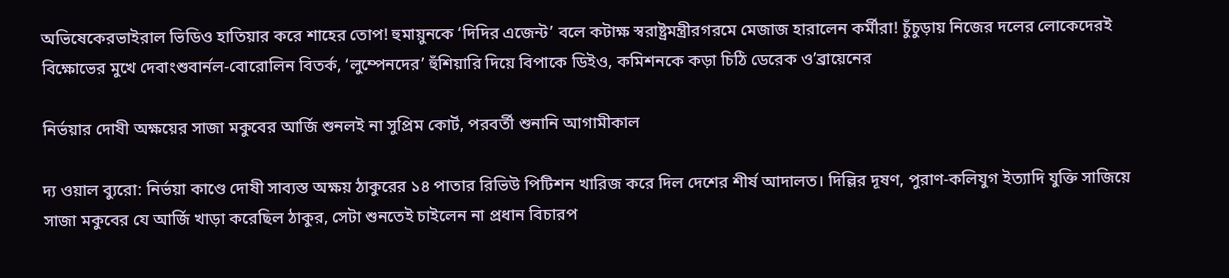অভিষেকেরভাইরাল ভিডিও হাতিয়ার করে শাহের তোপ! হুমায়ুনকে ‘দিদির এজেন্ট’ বলে কটাক্ষ স্বরাষ্ট্রমন্ত্রীরগরমে মেজাজ হারালেন কর্মীরা! চুঁচুড়ায় নিজের দলের লোকেদেরই বিক্ষোভের মুখে দেবাংশুবার্নল-বোরোলিন বিতর্ক, ‘লুম্পেনদের’ হুঁশিয়ারি দিয়ে বিপাকে ডিইও, কমিশনকে কড়া চিঠি ডেরেক ও’ব্রায়েনের

নির্ভয়ার দোষী অক্ষয়ের সাজা মকুবের আর্জি শুনলই না সুপ্রিম কোর্ট, পরবর্তী শুনানি আগামীকাল

দ্য ওয়াল ব্যুরো: নির্ভয়া কাণ্ডে দোষী সাব্যস্ত অক্ষয় ঠাকুরের ১৪ পাতার রিভিউ পিটিশন খারিজ করে দিল দেশের শীর্ষ আদালত। দিল্লির দূষণ, পুরাণ-কলিযুগ ইত্যাদি যুক্তি সাজিয়ে সাজা মকুবের যে আর্জি খাড়া করেছিল ঠাকুর, সেটা শুনতেই চাইলেন না প্রধান বিচারপ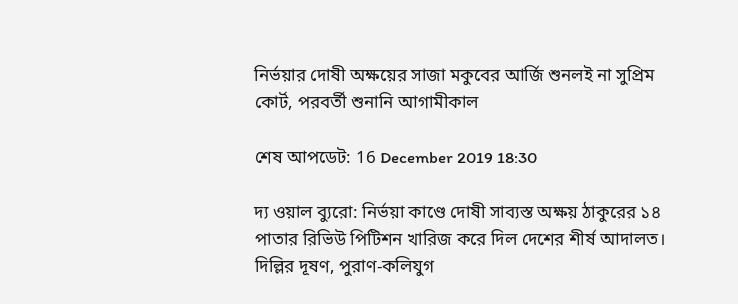নির্ভয়ার দোষী অক্ষয়ের সাজা মকুবের আর্জি শুনলই না সুপ্রিম কোর্ট, পরবর্তী শুনানি আগামীকাল

শেষ আপডেট: 16 December 2019 18:30

দ্য ওয়াল ব্যুরো: নির্ভয়া কাণ্ডে দোষী সাব্যস্ত অক্ষয় ঠাকুরের ১৪ পাতার রিভিউ পিটিশন খারিজ করে দিল দেশের শীর্ষ আদালত। দিল্লির দূষণ, পুরাণ-কলিযুগ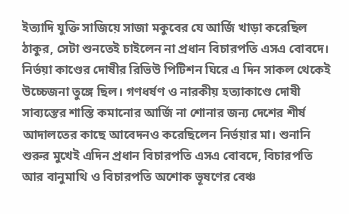ইত্যাদি যুক্তি সাজিয়ে সাজা মকুবের যে আর্জি খাড়া করেছিল ঠাকুর, সেটা শুনতেই চাইলেন না প্রধান বিচারপতি এসএ বোবদে। নির্ভয়া কাণ্ডের দোষীর রিভিউ পিটিশন ঘিরে এ দিন সাকল থেকেই উচ্চেজনা তুঙ্গে ছিল। গণধর্ষণ ও নারকীয় হত্যাকাণ্ডে দোষী সাব্যস্তের শাস্তি কমানোর আর্জি না শোনার জন্য দেশের শীর্ষ আদালতের কাছে আবেদনও করেছিলেন নির্ভয়ার মা। শুনানি শুরুর মুখেই এদিন প্রধান বিচারপতি এসএ বোবদে, বিচারপতি আর বানুমাথি ও বিচারপতি অশোক ভূষণের বেঞ্চ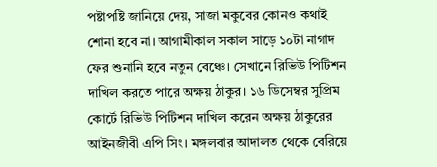পষ্টাপষ্টি জানিয়ে দেয়, সাজা মকুবের কোনও কথাই শোনা হবে না। আগামীকাল সকাল সাড়ে ১০টা নাগাদ ফের শুনানি হবে নতুন বেঞ্চে। সেখানে রিভিউ পিটিশন দাখিল করতে পারে অক্ষয় ঠাকুর। ১৬ ডিসেম্বর সুপ্রিম কোর্টে রিভিউ পিটিশন দাখিল করেন অক্ষয় ঠাকুরের আইনজীবী এপি সিং। মঙ্গলবার আদালত থেকে বেরিয়ে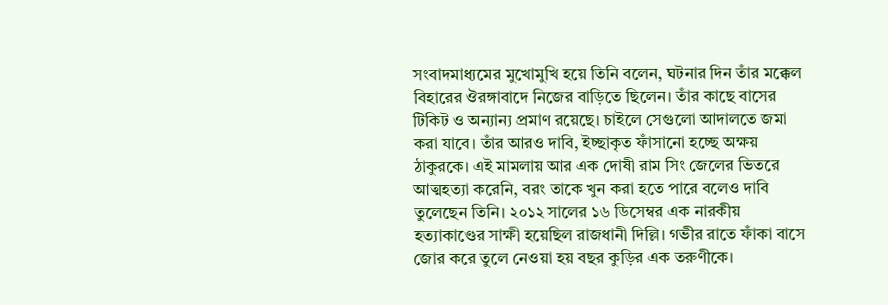সংবাদমাধ্যমের মুখোমুখি হয়ে তিনি বলেন, ঘটনার দিন তাঁর মক্কেল বিহারের ঔরঙ্গাবাদে নিজের বাড়িতে ছিলেন। তাঁর কাছে বাসের টিকিট ও অন্যান্য প্রমাণ রয়েছে। চাইলে সেগুলো আদালতে জমা করা যাবে। তাঁর আরও দাবি, ইচ্ছাকৃত ফাঁসানো হচ্ছে অক্ষয় ঠাকুরকে। এই মামলায় আর এক দোষী রাম সিং জেলের ভিতরে আত্মহত্যা করেনি, বরং তাকে খুন করা হতে পারে বলেও দাবি তুলেছেন তিনি। ২০১২ সালের ১৬ ডিসেম্বর এক নারকীয় হত্যাকাণ্ডের সাক্ষী হয়েছিল রাজধানী দিল্লি। গভীর রাতে ফাঁকা বাসে জোর করে তুলে নেওয়া হয় বছর কুড়ির এক তরুণীকে।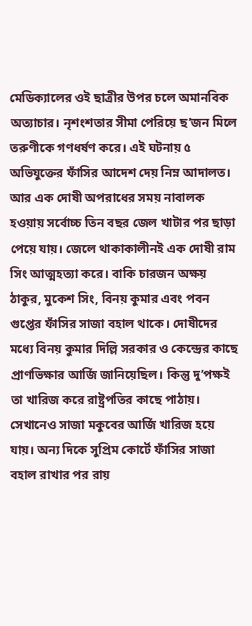মেডিক্যালের ওই ছাত্রীর উপর চলে অমানবিক অত্যাচার। নৃশংশতার সীমা পেরিয়ে ছ’জন মিলে তরুণীকে গণধর্ষণ করে। এই ঘটনায় ৫ অভিযুক্তের ফাঁসির আদেশ দেয় নিম্ন আদালত। আর এক দোষী অপরাধের সময় নাবালক হওয়ায় সর্বোচ্চ তিন বছর জেল খাটার পর ছাড়া পেয়ে যায়। জেলে থাকাকালীনই এক দোষী রাম সিং আত্মহত্যা করে। বাকি চারজন অক্ষয় ঠাকুর, মুকেশ সিং, বিনয় কুমার এবং পবন গুপ্তের ফাঁসির সাজা বহাল থাকে। দোষীদের মধ্যে বিনয় কুমার দিল্লি সরকার ও কেন্দ্রের কাছে প্রাণভিক্ষার আর্জি জানিয়েছিল। কিন্তু দু’পক্ষই তা খারিজ করে রাষ্ট্রপতির কাছে পাঠায়। সেখানেও সাজা মকুবের আর্জি খারিজ হয়ে যায়। অন্য দিকে সুপ্রিম কোর্টে ফাঁসির সাজা বহাল রাখার পর রায়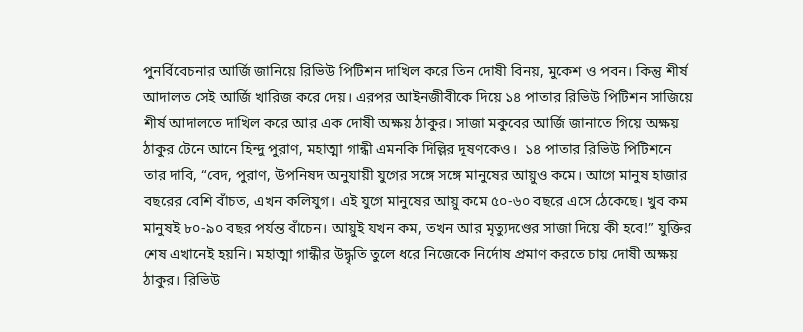পুনর্বিবেচনার আর্জি জানিয়ে রিভিউ পিটিশন দাখিল করে তিন দোষী বিনয়, মুকেশ ও পবন। কিন্তু শীর্ষ আদালত সেই আর্জি খারিজ করে দেয়। এরপর আইনজীবীকে দিয়ে ১৪ পাতার রিভিউ পিটিশন সাজিয়ে শীর্ষ আদালতে দাখিল করে আর এক দোষী অক্ষয় ঠাকুর। সাজা মকুবের আর্জি জানাতে গিয়ে অক্ষয় ঠাকুর টেনে আনে হিন্দু পুরাণ, মহাত্মা গান্ধী এমনকি দিল্লির দূষণকেও।  ১৪ পাতার রিভিউ পিটিশনে তার দাবি, “বেদ, পুরাণ, উপনিষদ অনুযায়ী যুগের সঙ্গে সঙ্গে মানুষের আয়ুও কমে। আগে মানুষ হাজার বছরের বেশি বাঁচত, এখন কলিযুগ। এই যুগে মানুষের আয়ু কমে ৫০-৬০ বছরে এসে ঠেকেছে। খুব কম মানুষই ৮০-৯০ বছর পর্যন্ত বাঁচেন। আয়ুই যখন কম, তখন আর মৃত্যুদণ্ডের সাজা দিয়ে কী হবে!” যুক্তির শেষ এখানেই হয়নি। মহাত্মা গান্ধীর উদ্ধৃতি তুলে ধরে নিজেকে নির্দোষ প্রমাণ করতে চায় দোষী অক্ষয় ঠাকুর। রিভিউ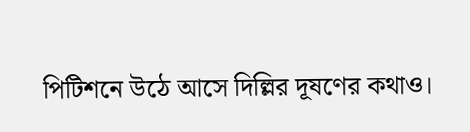পিটিশনে উঠে আসে দিল্লির দূষণের কথাও।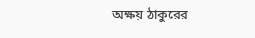অক্ষয় ঠাকুরের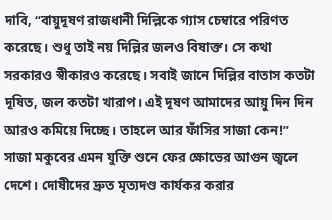দাবি, “বায়ুদূষণ রাজধানী দিল্লিকে গ্যাস চেম্বারে পরিণত করেছে। শুধু তাই নয় দিল্লির জলও বিষাক্ত। সে কথা সরকারও স্বীকারও করেছে। সবাই জানে দিল্লির বাতাস কতটা দূষিত, জল কতটা খারাপ। এই দূষণ আমাদের আয়ু দিন দিন আরও কমিয়ে দিচ্ছে। তাহলে আর ফাঁসির সাজা কেন!” সাজা মকুবের এমন যুক্তি শুনে ফের ক্ষোভের আগুন জ্বলে দেশে। দোষীদের দ্রুত মৃত্যদণ্ড কার্যকর করার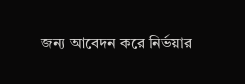জন্য আবেদন করে নির্ভয়ার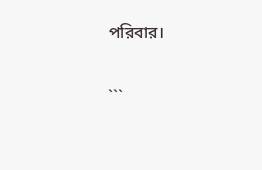পরিবার।

```